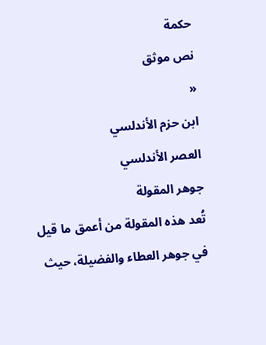حكمة
نص موثق
«
ابن حزم الأندلسي
العصر الأندلسي
جوهر المقولة
تُعد هذه المقولة من أعمق ما قيل في جوهر العطاء والفضيلة، حيث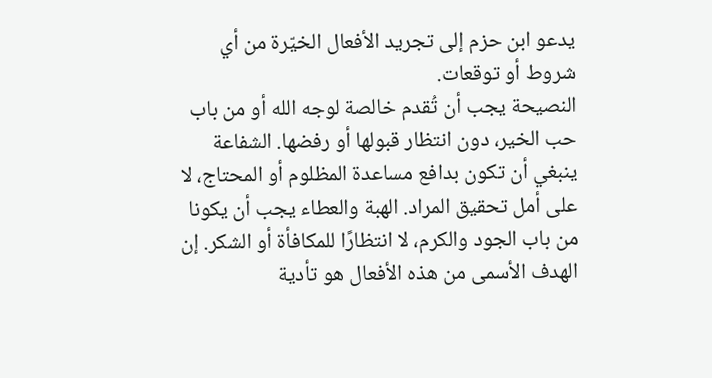يدعو ابن حزم إلى تجريد الأفعال الخيّرة من أي شروط أو توقعات.
النصيحة يجب أن تُقدم خالصة لوجه الله أو من باب حب الخير، دون انتظار قبولها أو رفضها. الشفاعة ينبغي أن تكون بدافع مساعدة المظلوم أو المحتاج، لا على أمل تحقيق المراد. الهبة والعطاء يجب أن يكونا من باب الجود والكرم، لا انتظارًا للمكافأة أو الشكر. إن الهدف الأسمى من هذه الأفعال هو تأدية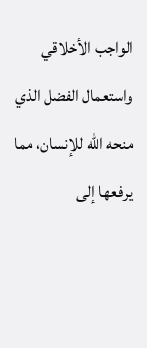الواجب الأخلاقي واستعمال الفضل الذي منحه الله للإنسان، مما يرفعها إلى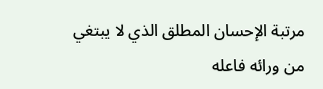مرتبة الإحسان المطلق الذي لا يبتغي من ورائه فاعله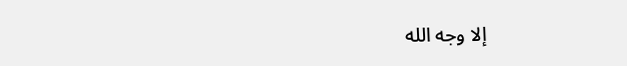إلا وجه الله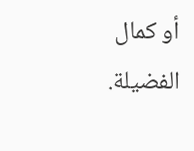أو كمال الفضيلة.